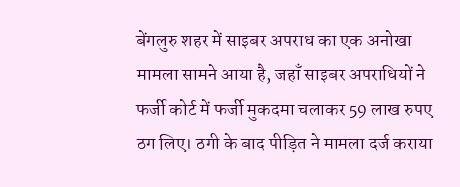बेंगलुरु शहर में साइबर अपराध का एक अनोखा मामला सामने आया है, जहाँ साइबर अपराधियों ने फर्जी कोर्ट में फर्जी मुकदमा चलाकर 59 लाख रुपए ठग लिए। ठगी के बाद पीड़ित ने मामला दर्ज कराया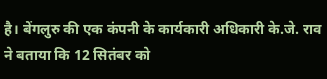है। बेंगलुरु की एक कंपनी के कार्यकारी अधिकारी के.जे. राव ने बताया कि 12 सितंबर को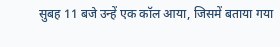सुबह 11 बजे उन्हें एक कॉल आया, जिसमें बताया गया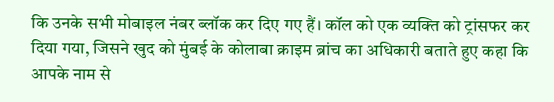कि उनके सभी मोबाइल नंबर ब्लॉक कर दिए गए हैं। कॉल को एक व्यक्ति को ट्रांसफर कर दिया गया, जिसने खुद को मुंबई के कोलाबा क्राइम ब्रांच का अधिकारी बताते हुए कहा कि आपके नाम से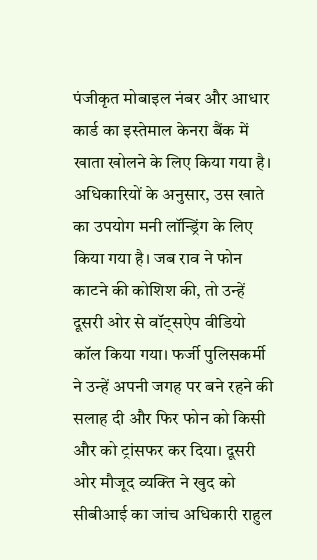पंजीकृत मोबाइल नंबर और आधार कार्ड का इस्तेमाल केनरा बैंक में खाता खोलने के लिए किया गया है।
अधिकारियों के अनुसार, उस खाते का उपयोग मनी लॉन्ड्रिंग के लिए किया गया है। जब राव ने फोन काटने की कोशिश की, तो उन्हें दूसरी ओर से वॉट्सऐप वीडियो कॉल किया गया। फर्जी पुलिसकर्मी ने उन्हें अपनी जगह पर बने रहने की सलाह दी और फिर फोन को किसी और को ट्रांसफर कर दिया। दूसरी ओर मौजूद व्यक्ति ने खुद को सीबीआई का जांच अधिकारी राहुल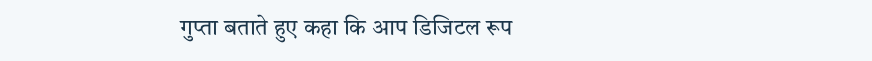गुप्ता बताते हुए कहा कि आप डिजिटल रूप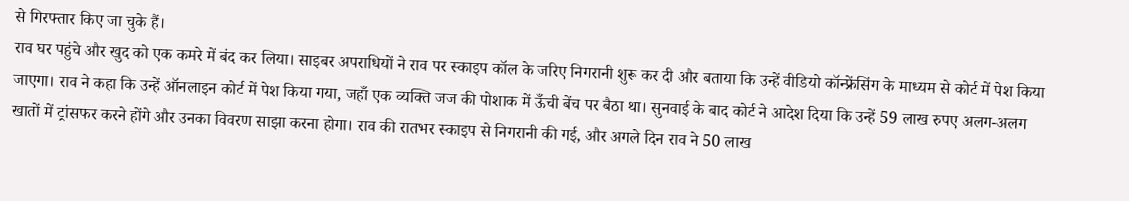से गिरफ्तार किए जा चुके हैं।
राव घर पहुंचे और खुद को एक कमरे में बंद कर लिया। साइबर अपराधियों ने राव पर स्काइप कॉल के जरिए निगरानी शुरू कर दी और बताया कि उन्हें वीडियो कॉन्फ्रेंसिंग के माध्यम से कोर्ट में पेश किया जाएगा। राव ने कहा कि उन्हें ऑनलाइन कोर्ट में पेश किया गया, जहाँ एक व्यक्ति जज की पोशाक में ऊँची बेंच पर बैठा था। सुनवाई के बाद कोर्ट ने आदेश दिया कि उन्हें 59 लाख रुपए अलग-अलग खातों में ट्रांसफर करने होंगे और उनका विवरण साझा करना होगा। राव की रातभर स्काइप से निगरानी की गई, और अगले दिन राव ने 50 लाख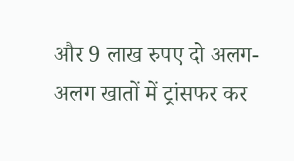और 9 लाख रुपए दो अलग-अलग खातों में ट्रांसफर कर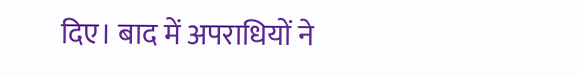दिए। बाद में अपराधियों ने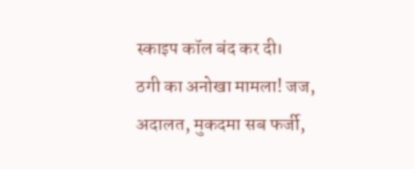स्काइप कॉल बंद कर दी।
ठगी का अनोखा मामला! जज, अदालत, मुकदमा सब फर्जी,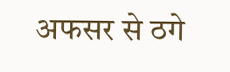अफसर से ठगे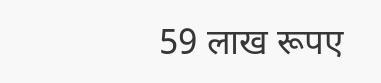59 लाख रूपए